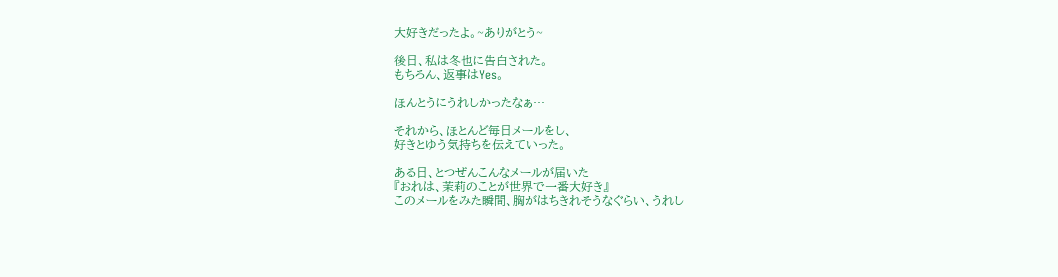大好きだったよ。~ありがとう~

後日、私は冬也に告白された。
もちろん、返事はYes。

ほんとうにうれしかったなぁ…

それから、ほとんど毎日メールをし、
好きとゆう気持ちを伝えていった。

ある日、とつぜんこんなメールが届いた
『おれは、茉莉のことが世界で一番大好き』
このメールをみた瞬間、胸がはちきれそうなぐらい、うれし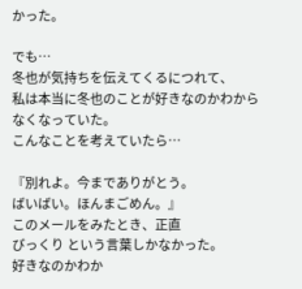かった。

でも…
冬也が気持ちを伝えてくるにつれて、
私は本当に冬也のことが好きなのかわからなくなっていた。
こんなことを考えていたら…

『別れよ。今までありがとう。
ばいばい。ほんまごめん。』
このメールをみたとき、正直
びっくり という言葉しかなかった。
好きなのかわか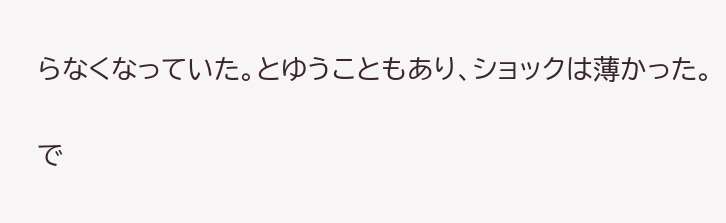らなくなっていた。とゆうこともあり、ショックは薄かった。

で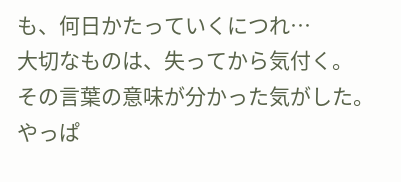も、何日かたっていくにつれ…
大切なものは、失ってから気付く。
その言葉の意味が分かった気がした。
やっぱ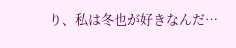り、私は冬也が好きなんだ…